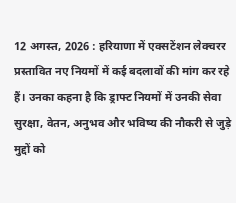12 अगस्त, 2026 : हरियाणा में एक्सटेंशन लेक्चरर प्रस्तावित नए नियमों में कई बदलावों की मांग कर रहे हैं। उनका कहना है कि ड्राफ्ट नियमों में उनकी सेवा सुरक्षा, वेतन, अनुभव और भविष्य की नौकरी से जुड़े मुद्दों को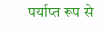पर्याप्त रूप से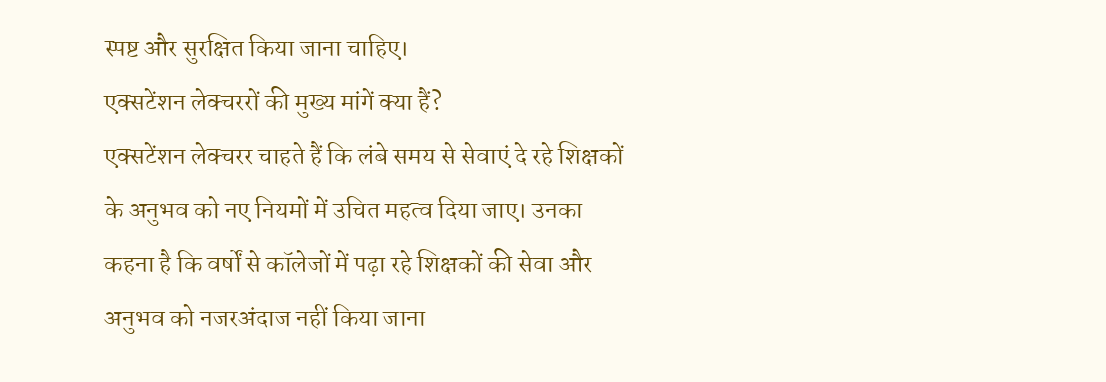स्पष्ट और सुरक्षित किया जाना चाहिए।
एक्सटेंशन लेक्चररों की मुख्य मांगें क्या हैं?
एक्सटेंशन लेक्चरर चाहते हैं कि लंबे समय से सेवाएं दे रहे शिक्षकों के अनुभव को नए नियमों में उचित महत्व दिया जाए। उनका कहना है कि वर्षों से कॉलेजों में पढ़ा रहे शिक्षकों की सेवा और अनुभव को नजरअंदाज नहीं किया जाना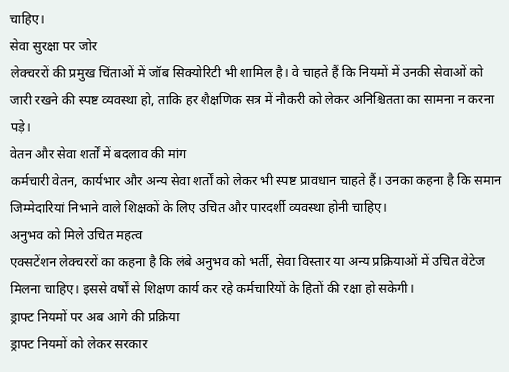चाहिए।
सेवा सुरक्षा पर जोर
लेक्चररों की प्रमुख चिंताओं में जॉब सिक्योरिटी भी शामिल है। वे चाहते हैं कि नियमों में उनकी सेवाओं को जारी रखने की स्पष्ट व्यवस्था हो, ताकि हर शैक्षणिक सत्र में नौकरी को लेकर अनिश्चितता का सामना न करना पड़े।
वेतन और सेवा शर्तों में बदलाव की मांग
कर्मचारी वेतन, कार्यभार और अन्य सेवा शर्तों को लेकर भी स्पष्ट प्रावधान चाहते हैं। उनका कहना है कि समान जिम्मेदारियां निभाने वाले शिक्षकों के लिए उचित और पारदर्शी व्यवस्था होनी चाहिए।
अनुभव को मिले उचित महत्व
एक्सटेंशन लेक्चररों का कहना है कि लंबे अनुभव को भर्ती, सेवा विस्तार या अन्य प्रक्रियाओं में उचित वेटेज मिलना चाहिए। इससे वर्षों से शिक्षण कार्य कर रहे कर्मचारियों के हितों की रक्षा हो सकेगी।
ड्राफ्ट नियमों पर अब आगे की प्रक्रिया
ड्राफ्ट नियमों को लेकर सरकार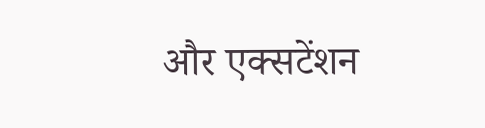और एक्सटेंशन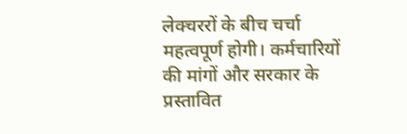लेक्चररों के बीच चर्चा महत्वपूर्ण होगी। कर्मचारियों की मांगों और सरकार के प्रस्तावित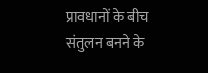प्रावधानों के बीच संतुलन बनने के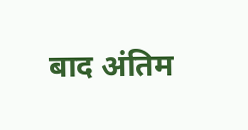बाद अंतिम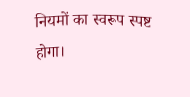नियमों का स्वरूप स्पष्ट होगा।